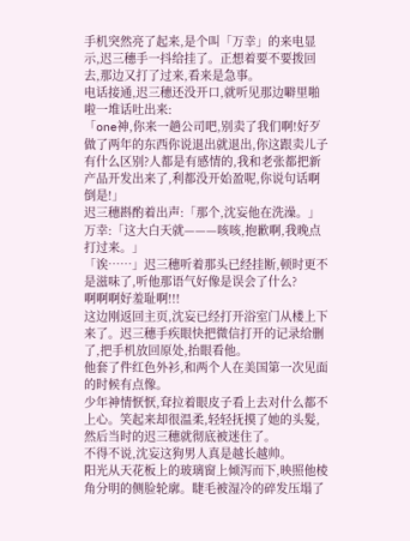手机突然亮了起来,是个叫「万幸」的来电显示,迟三穗手一抖给挂了。正想着要不要拨回去,那边又打了过来,看来是急事。
电话接通,迟三穗还没开口,就听见那边噼里啪啦一堆话吐出来:
「one神,你来一趟公司吧,别卖了我们啊!好歹做了两年的东西你说退出就退出,你这跟卖儿子有什么区别?人都是有感情的,我和老张都把新产品开发出来了,利都没开始盈呢,你说句话啊倒是!」
迟三穗斟酌着出声:「那个,沈妄他在洗澡。」
万幸:「这大白天就———咳咳,抱歉啊,我晚点打过来。」
「诶……」迟三穗听着那头已经挂断,顿时更不是滋味了,听他那语气好像是误会了什么?
啊啊啊好羞耻啊!!!
这边刚返回主页,沈妄已经打开浴室门从楼上下来了。迟三穗手疾眼快把微信打开的记录给删了,把手机放回原处,抬眼看他。
他套了件红色外衫,和两个人在美国第一次见面的时候有点像。
少年神情恹恹,耷拉着眼皮子看上去对什么都不上心。笑起来却很温柔,轻轻抚摸了她的头髮,然后当时的迟三穗就彻底被迷住了。
不得不说,沈妄这狗男人真是越长越帅。
阳光从天花板上的玻璃窗上倾泻而下,映照他棱角分明的侧脸轮廓。睫毛被湿冷的碎发压塌了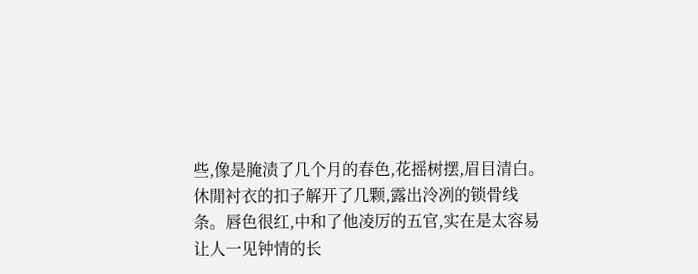些,像是腌渍了几个月的春色,花摇树摆,眉目清白。
休閒衬衣的扣子解开了几颗,露出泠冽的锁骨线条。唇色很红,中和了他凌厉的五官,实在是太容易让人一见钟情的长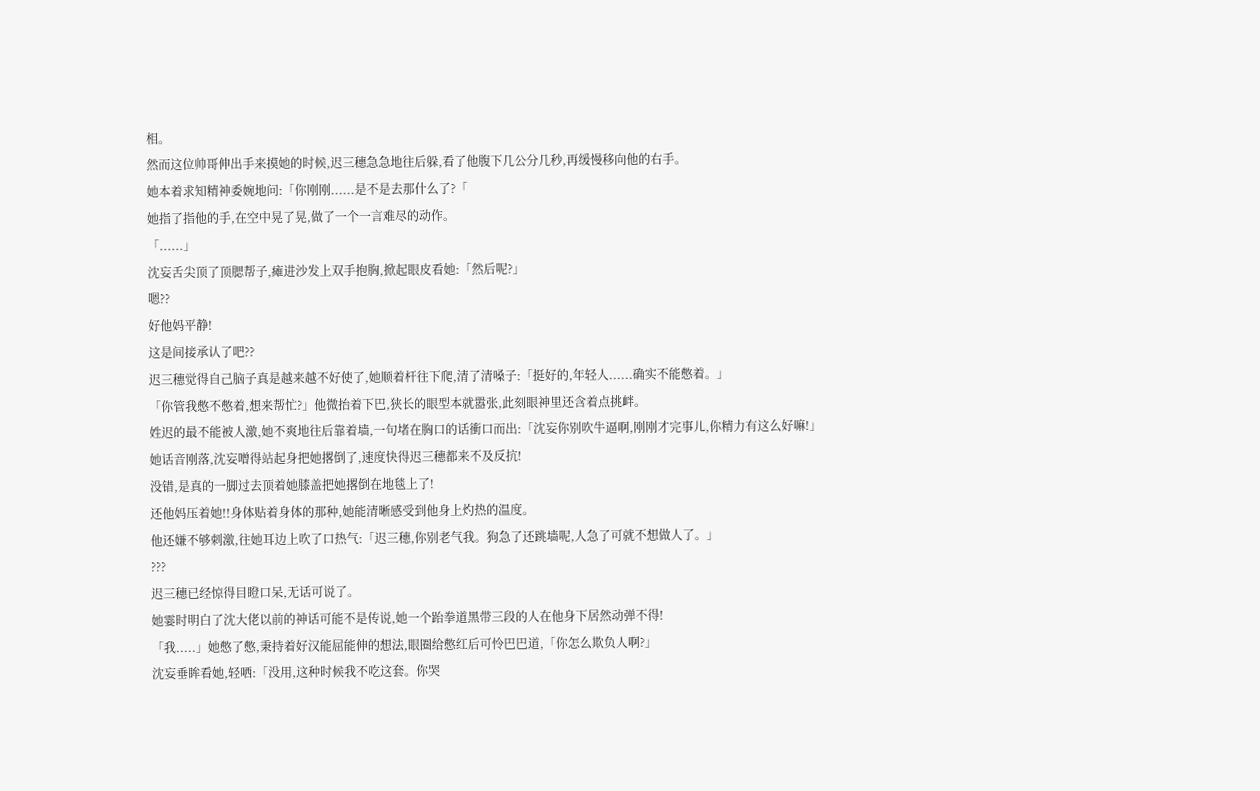相。
然而这位帅哥伸出手来摸她的时候,迟三穗急急地往后躲,看了他腹下几公分几秒,再缓慢移向他的右手。
她本着求知精神委婉地问:「你刚刚......是不是去那什么了?「
她指了指他的手,在空中晃了晃,做了一个一言难尽的动作。
「......」
沈妄舌尖顶了顶腮帮子,瘫进沙发上双手抱胸,掀起眼皮看她:「然后呢?」
嗯??
好他妈平静!
这是间接承认了吧??
迟三穗觉得自己脑子真是越来越不好使了,她顺着杆往下爬,清了清嗓子:「挺好的,年轻人......确实不能憋着。」
「你管我憋不憋着,想来帮忙?」他微抬着下巴,狭长的眼型本就嚣张,此刻眼神里还含着点挑衅。
姓迟的最不能被人激,她不爽地往后靠着墙,一句堵在胸口的话衝口而出:「沈妄你别吹牛逼啊,刚刚才完事儿,你精力有这么好嘛!」
她话音刚落,沈妄噌得站起身把她撂倒了,速度快得迟三穗都来不及反抗!
没错,是真的一脚过去顶着她膝盖把她撂倒在地毯上了!
还他妈压着她!!身体贴着身体的那种,她能清晰感受到他身上灼热的温度。
他还嫌不够刺激,往她耳边上吹了口热气:「迟三穗,你别老气我。狗急了还跳墙呢,人急了可就不想做人了。」
???
迟三穗已经惊得目瞪口呆,无话可说了。
她霎时明白了沈大佬以前的神话可能不是传说,她一个跆拳道黑带三段的人在他身下居然动弹不得!
「我.....」她憋了憋,秉持着好汉能屈能伸的想法,眼圈给憋红后可怜巴巴道,「你怎么欺负人啊?」
沈妄垂眸看她,轻哂:「没用,这种时候我不吃这套。你哭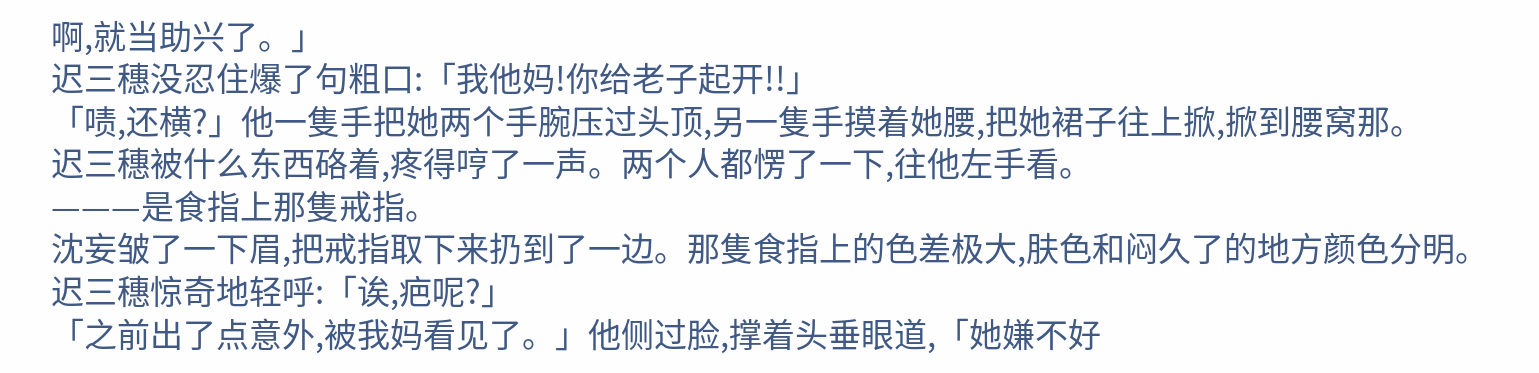啊,就当助兴了。」
迟三穗没忍住爆了句粗口:「我他妈!你给老子起开!!」
「啧,还横?」他一隻手把她两个手腕压过头顶,另一隻手摸着她腰,把她裙子往上掀,掀到腰窝那。
迟三穗被什么东西硌着,疼得哼了一声。两个人都愣了一下,往他左手看。
———是食指上那隻戒指。
沈妄皱了一下眉,把戒指取下来扔到了一边。那隻食指上的色差极大,肤色和闷久了的地方颜色分明。
迟三穗惊奇地轻呼:「诶,疤呢?」
「之前出了点意外,被我妈看见了。」他侧过脸,撑着头垂眼道,「她嫌不好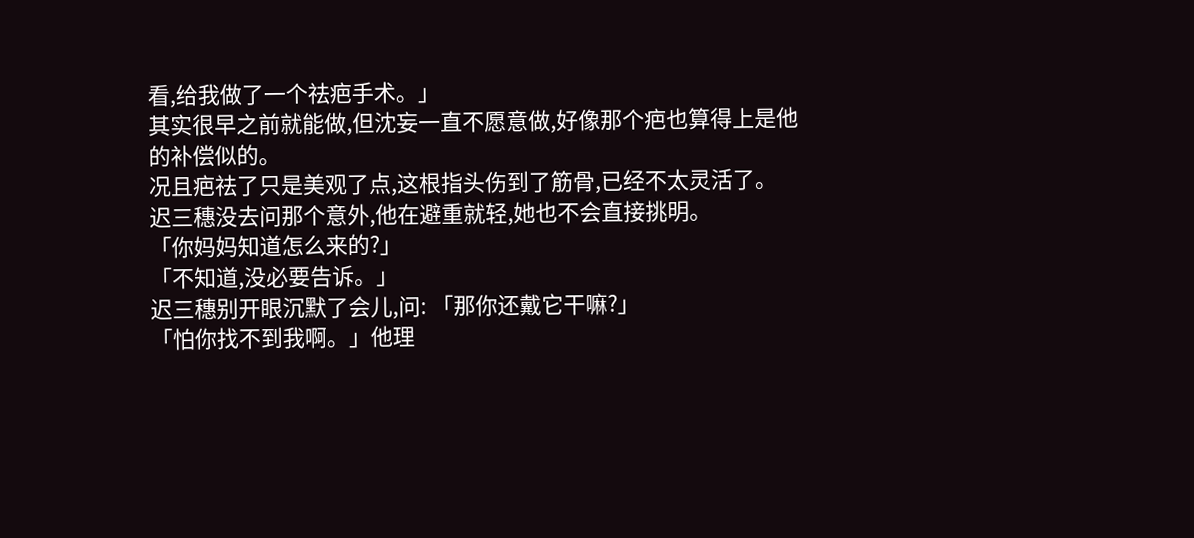看,给我做了一个祛疤手术。」
其实很早之前就能做,但沈妄一直不愿意做,好像那个疤也算得上是他的补偿似的。
况且疤祛了只是美观了点,这根指头伤到了筋骨,已经不太灵活了。
迟三穗没去问那个意外,他在避重就轻,她也不会直接挑明。
「你妈妈知道怎么来的?」
「不知道,没必要告诉。」
迟三穗别开眼沉默了会儿,问: 「那你还戴它干嘛?」
「怕你找不到我啊。」他理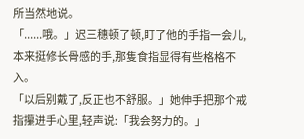所当然地说。
「......哦。」迟三穗顿了顿,盯了他的手指一会儿,本来挺修长骨感的手,那隻食指显得有些格格不入。
「以后别戴了,反正也不舒服。」她伸手把那个戒指攥进手心里,轻声说:「我会努力的。」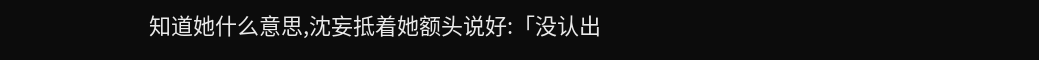知道她什么意思,沈妄抵着她额头说好:「没认出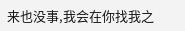来也没事,我会在你找我之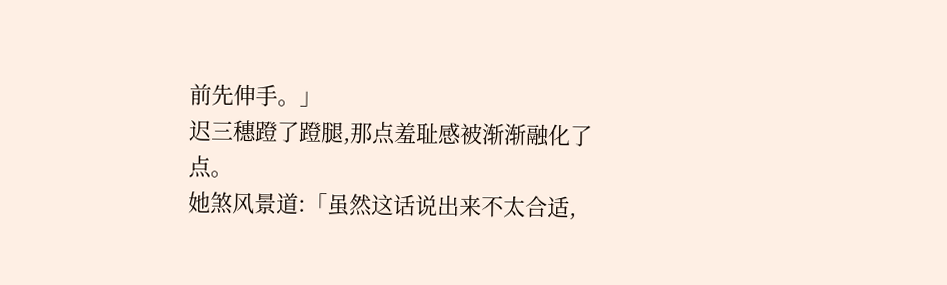前先伸手。」
迟三穗蹬了蹬腿,那点羞耻感被渐渐融化了点。
她煞风景道:「虽然这话说出来不太合适,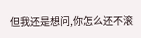但我还是想问,你怎么还不滚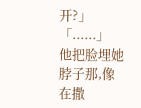开?」
「......」
他把脸埋她脖子那,像在撒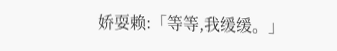娇耍赖:「等等,我缓缓。」